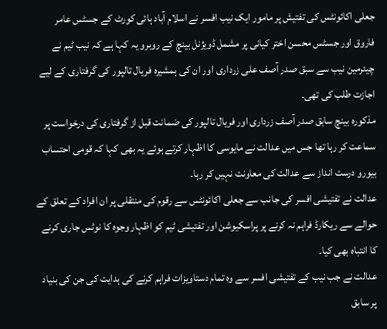جعلی اکائونٹس کی تفتیش پر مامور ایک نیب افسر نے اسلام آباد ہائی کورٹ کے جسٹس عامر فاروق اور جسٹس محسن اختر کیانی پر مشمل ڈویژنل بینچ کے روبرو یہ کہا ہے کہ نیب ٹیم نے چیئرمین نیب سے سبق صدر آصف علی زرداری اور ان کی ہمشیرہ فریال تالپور کی گرفتاری کے لیے اجازت طلب کی تھی۔
مذکورہ بینچ سابق صدر آصف زرداری اور فریال تالپور کی ضمانت قبل از گرفتاری کی درخواست پر سماعت کر رہا تھا جس میں عدالت نے مایوسی کا اظہار کرتے ہوئے یہ بھی کہا کہ قومی احتساب بیورو درست انداز سے عدالت کی معاونت نہیں کر رہا۔
عدالت نے تفتیشی افسر کی جانب سے جعلی اکائونٹس سے رقوم کی منتقلی پر ان افراد کے تعلق کے حوالے سے ریکارڈ فراہم نہ کرنے پر پراسکیوشن اور تفتیشی ٹیم کو اظہار وجوہ کا نوٹس جاری کرنے کا انتباہ بھی کیا۔
عدالت نے جب نیب کے تفتیشی افسر سے وہ تمام دستاویزات فراہم کرنے کی ہدایت کی جن کی بنیاد پر سابق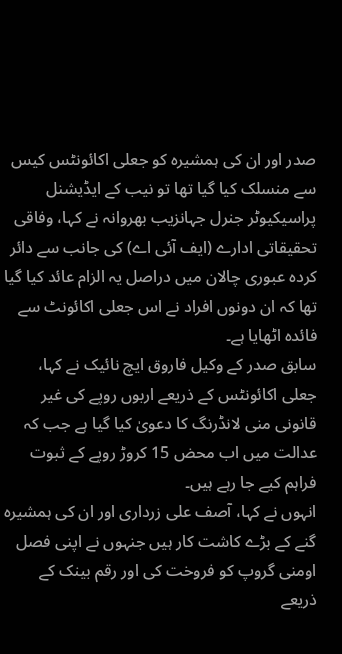صدر اور ان کی ہمشیرہ کو جعلی اکائونٹس کیس سے منسلک کیا گیا تھا تو نیب کے ایڈیشنل پراسیکیوٹر جنرل جہانزیب بھروانہ نے کہا، وفاقی تحقیقاتی ادارے (ایف آئی اے) کی جانب سے دائر کردہ عبوری چالان میں دراصل یہ الزام عائد کیا گیا تھا کہ ان دونوں افراد نے اس جعلی اکائونٹ سے فائدہ اٹھایا ہے۔
سابق صدر کے وکیل فاروق ایچ نائیک نے کہا، جعلی اکائونٹس کے ذریعے اربوں روپے کی غیر قانونی منی لانڈرنگ کا دعویٰ کیا گیا ہے جب کہ عدالت میں اب محض 15 کروڑ روپے کے ثبوت فراہم کیے جا رہے ہیں۔
انہوں نے کہا، آصف علی زرداری اور ان کی ہمشیرہ گنے کے بڑے کاشت کار ہیں جنہوں نے اپنی فصل اومنی گروپ کو فروخت کی اور رقم بینک کے ذریعے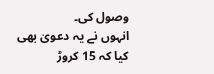وصول کی۔
انہوں نے یہ دعویٰ بھی کیا کہ 15 کروڑ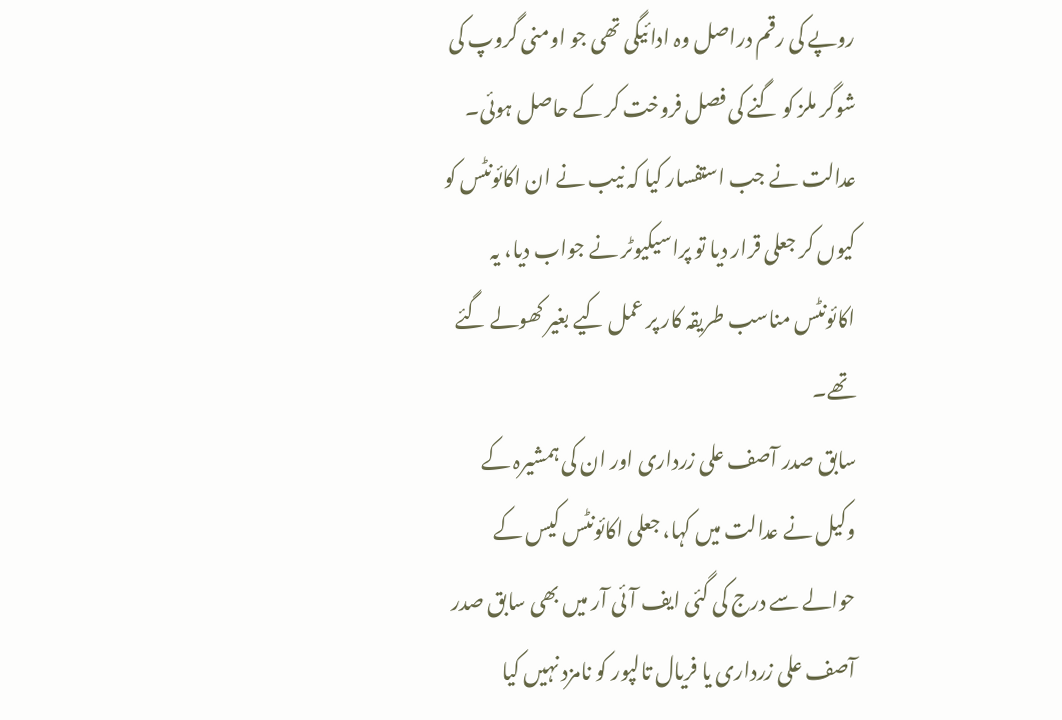روپے کی رقم دراصل وہ ادائیگی تھی جو اومنی گروپ کی شوگر ملز کو گنے کی فصل فروخت کر کے حاصل ہوئی۔
عدالت نے جب استفسار کیا کہ نیب نے ان اکائونٹس کو کیوں کر جعلی قرار دیا تو پراسیکیوٹر نے جواب دیا، یہ اکائونٹس مناسب طریقہ کار پر عمل کیے بغیر کھولے گئے تھے۔
سابق صدر آصف علی زرداری اور ان کی ہمشیرہ کے وکیل نے عدالت میں کہا، جعلی اکائونٹس کیس کے حوالے سے درج کی گئی ایف آئی آر میں بھی سابق صدر آصف علی زرداری یا فریال تالپور کو نامزد نہیں کیا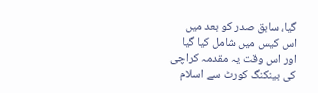گیا، سابق صدر کو بعد میں اس کیس میں شامل کیا گیا اور اس وقت یہ مقدمہ کراچی کی بینکنگ کورٹ سے اسلام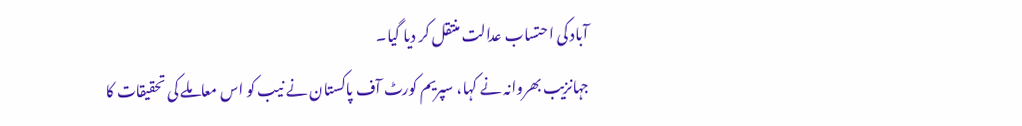آباد کی احتساب عدالت منتقل کر دیا گیا۔
جہانزیب بھروانہ نے کہا، سپریم کورٹ آف پاکستان نے نیب کو اس معاملے کی تحقیقات کا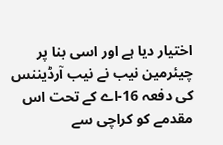اختیار دیا ہے اور اسی بنا پر چیئرمین نیب نے نیب آرڈیننس کی دفعہ 16-اے کے تحت اس مقدمے کو کراچی سے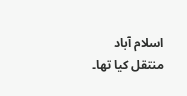اسلام آباد منتقل کیا تھا۔